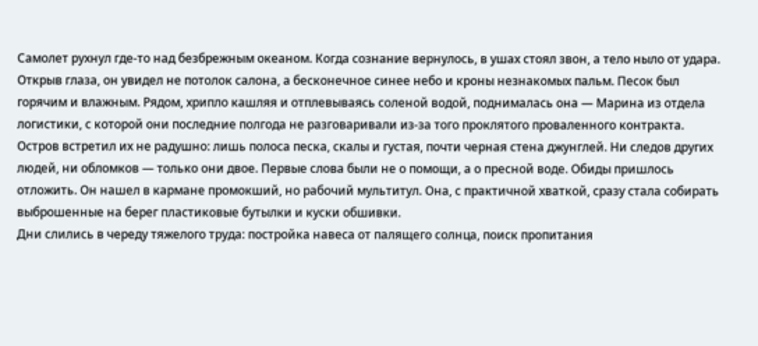Самолет рухнул где-то над безбрежным океаном. Когда сознание вернулось, в ушах стоял звон, а тело ныло от удара. Открыв глаза, он увидел не потолок салона, а бесконечное синее небо и кроны незнакомых пальм. Песок был горячим и влажным. Рядом, хрипло кашляя и отплевываясь соленой водой, поднималась она — Марина из отдела логистики, с которой они последние полгода не разговаривали из-за того проклятого проваленного контракта.
Остров встретил их не радушно: лишь полоса песка, скалы и густая, почти черная стена джунглей. Ни следов других людей, ни обломков — только они двое. Первые слова были не о помощи, а о пресной воде. Обиды пришлось отложить. Он нашел в кармане промокший, но рабочий мультитул. Она, с практичной хваткой, сразу стала собирать выброшенные на берег пластиковые бутылки и куски обшивки.
Дни слились в череду тяжелого труда: постройка навеса от палящего солнца, поиск пропитания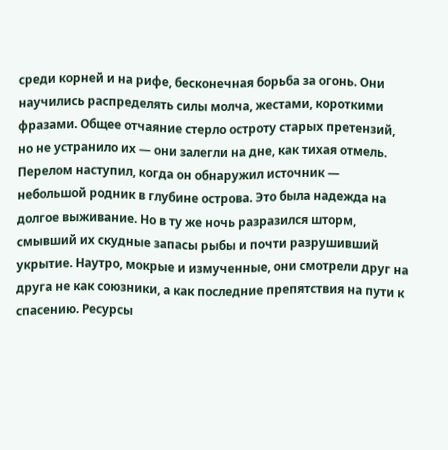среди корней и на рифе, бесконечная борьба за огонь. Они научились распределять силы молча, жестами, короткими фразами. Общее отчаяние стерло остроту старых претензий, но не устранило их — они залегли на дне, как тихая отмель.
Перелом наступил, когда он обнаружил источник — небольшой родник в глубине острова. Это была надежда на долгое выживание. Но в ту же ночь разразился шторм, смывший их скудные запасы рыбы и почти разрушивший укрытие. Наутро, мокрые и измученные, они смотрели друг на друга не как союзники, а как последние препятствия на пути к спасению. Ресурсы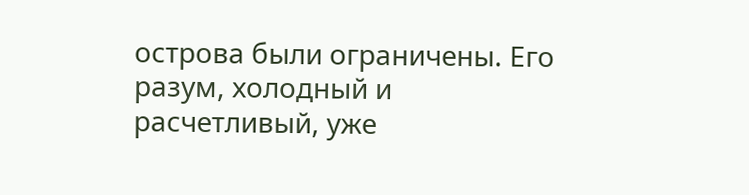острова были ограничены. Его разум, холодный и расчетливый, уже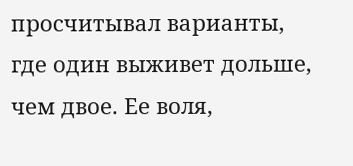просчитывал варианты, где один выживет дольше, чем двое. Ее воля,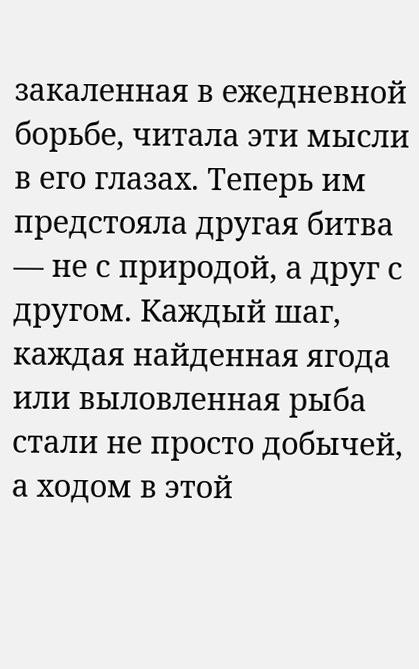закаленная в ежедневной борьбе, читала эти мысли в его глазах. Теперь им предстояла другая битва — не с природой, а друг с другом. Каждый шаг, каждая найденная ягода или выловленная рыба стали не просто добычей, а ходом в этой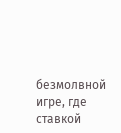безмолвной игре, где ставкой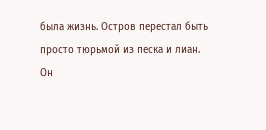была жизнь. Остров перестал быть просто тюрьмой из песка и лиан. Он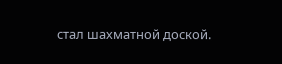стал шахматной доской.